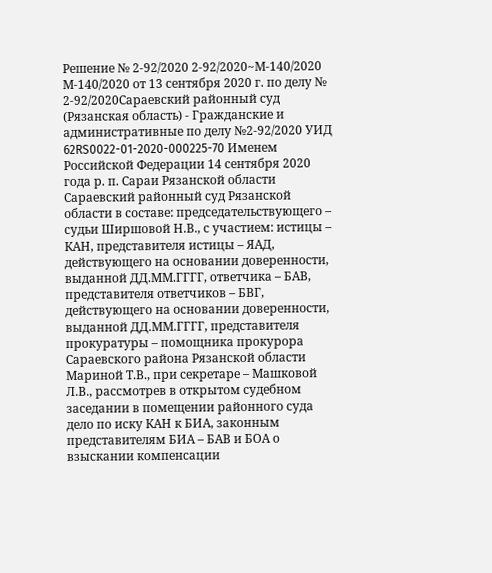Решение № 2-92/2020 2-92/2020~М-140/2020 М-140/2020 от 13 сентября 2020 г. по делу № 2-92/2020Сараевский районный суд (Рязанская область) - Гражданские и административные по делу №2-92/2020 УИД 62RS0022-01-2020-000225-70 Именем Российской Федерации 14 сентября 2020 года р. п. Сараи Рязанской области Сараевский районный суд Рязанской области в составе: председательствующего – судьи Ширшовой Н.В., с участием: истицы – КАН, представителя истицы – ЯАД, действующего на основании доверенности, выданной ДД.ММ.ГГГГ, ответчика – БАВ, представителя ответчиков – БВГ, действующего на основании доверенности, выданной ДД.ММ.ГГГГ, представителя прокуратуры – помощника прокурора Сараевского района Рязанской области Мариной Т.В., при секретаре – Машковой Л.В., рассмотрев в открытом судебном заседании в помещении районного суда дело по иску КАН к БИА, законным представителям БИА – БАВ и БОА о взыскании компенсации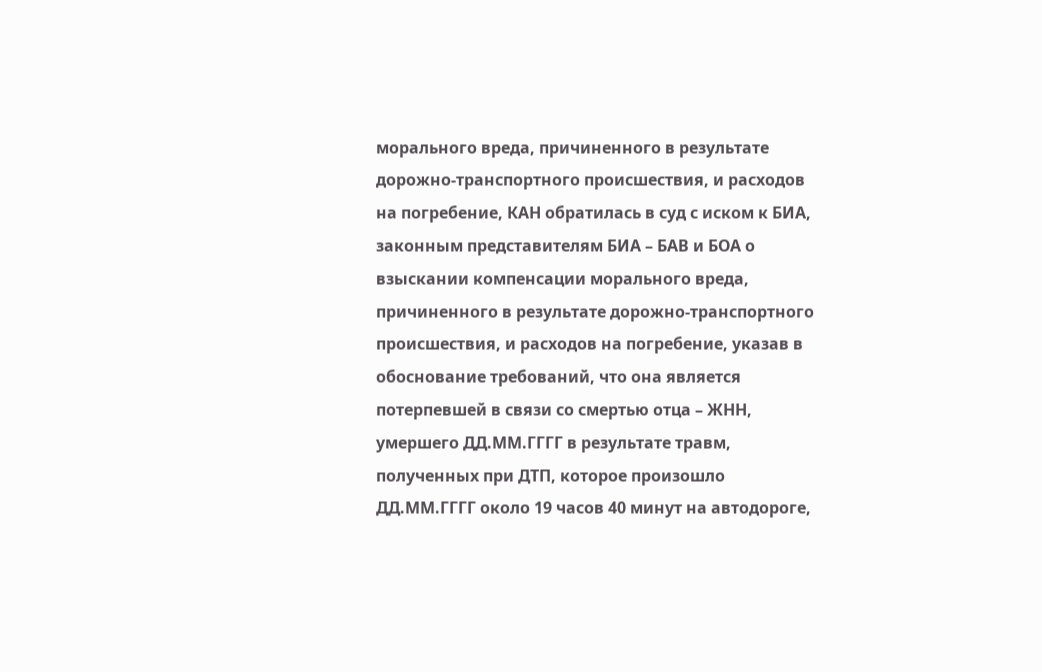морального вреда, причиненного в результате дорожно-транспортного происшествия, и расходов на погребение, КАН обратилась в суд с иском к БИА, законным представителям БИА – БАВ и БОА о взыскании компенсации морального вреда, причиненного в результате дорожно-транспортного происшествия, и расходов на погребение, указав в обоснование требований, что она является потерпевшей в связи со смертью отца – ЖНН, умершего ДД.ММ.ГГГГ в результате травм, полученных при ДТП, которое произошло ДД.ММ.ГГГГ около 19 часов 40 минут на автодороге,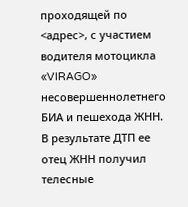проходящей по <адрес>, с участием водителя мотоцикла «VIRAGO» несовершеннолетнего БИА и пешехода ЖНН. В результате ДТП ее отец ЖНН получил телесные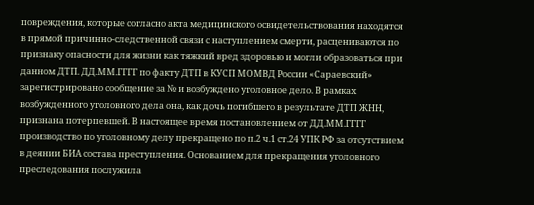повреждения, которые согласно акта медицинского освидетельствования находятся в прямой причинно-следственной связи с наступлением смерти, расцениваются по признаку опасности для жизни как тяжкий вред здоровью и могли образоваться при данном ДТП. ДД.ММ.ГГГГ по факту ДТП в КУСП МОМВД России «Сараевский» зарегистрировано сообщение за № и возбуждено уголовное дело. В рамках возбужденного уголовного дела она, как дочь погибшего в результате ДТП ЖНН, признана потерпевшей. В настоящее время постановлением от ДД.ММ.ГГГГ производство по уголовному делу прекращено по п.2 ч.1 ст.24 УПК РФ за отсутствием в деянии БИА состава преступления. Основанием для прекращения уголовного преследования послужила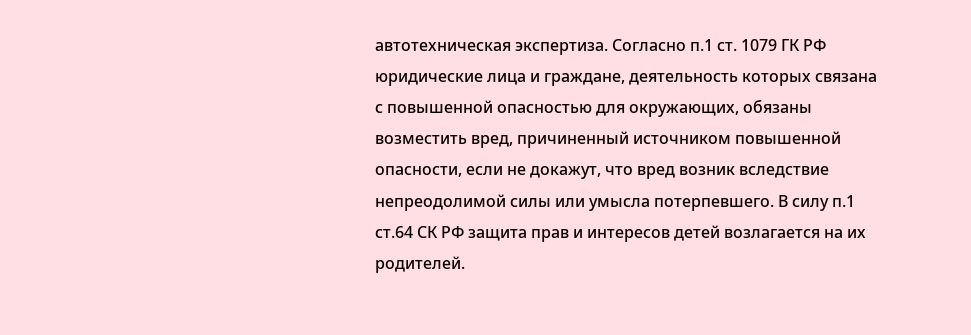автотехническая экспертиза. Согласно п.1 ст. 1079 ГК РФ юридические лица и граждане, деятельность которых связана с повышенной опасностью для окружающих, обязаны возместить вред, причиненный источником повышенной опасности, если не докажут, что вред возник вследствие непреодолимой силы или умысла потерпевшего. В силу п.1 ст.64 СК РФ защита прав и интересов детей возлагается на их родителей.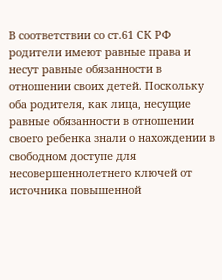В соответствии со ст.61 СК РФ родители имеют равные права и несут равные обязанности в отношении своих детей. Поскольку оба родителя, как лица, несущие равные обязанности в отношении своего ребенка знали о нахождении в свободном доступе для несовершеннолетнего ключей от источника повышенной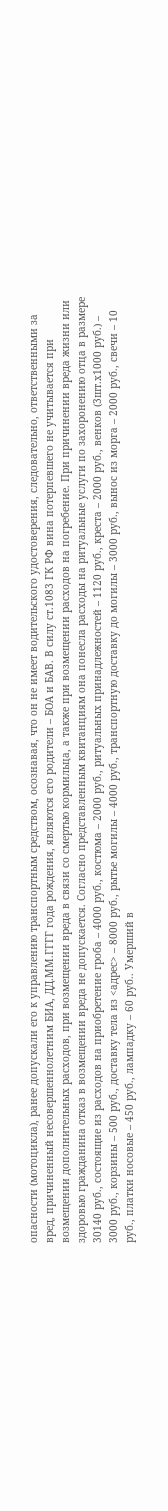опасности (мотоцикла), ранее допускали его к управлению транспортным средством, осознавая, что он не имеет водительского удостоверения, следовательно, ответственными за вред, причиненный несовершеннолетним БИА, ДД.ММ.ГГГГ года рождения, являются его родители – БОА и БАВ. В силу ст.1083 ГК РФ вина потерпевшего не учитывается при возмещении дополнительных расходов, при возмещении вреда в связи со смертью кормильца, а также при возмещении расходов на погребение. При причинении вреда жизни или здоровью гражданина отказ в возмещении вреда не допускается. Согласно представленным квитанциям она понесла расходы на ритуальные услуги по захоронению отца в размере 30140 руб., состоящие из расходов на приобретение гроба – 4000 руб., костюма – 2000 руб., ритуальных принадлежностей – 1120 руб., креста – 2000 руб., венков (3шт.х1000 руб.) – 3000 руб., корзины – 500 руб., доставку тела из <адрес> – 8000 руб., рытье могилы – 4000 руб., транспортную доставку до могилы – 3000 руб., вынос из морга – 2000 руб., свечи – 10 руб., платки носовые – 450 руб., лампадку – 60 руб.. Умерший в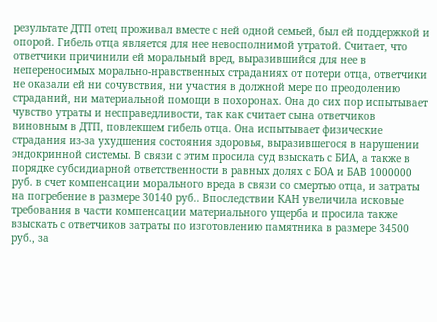результате ДТП отец проживал вместе с ней одной семьей, был ей поддержкой и опорой. Гибель отца является для нее невосполнимой утратой. Считает, что ответчики причинили ей моральный вред, выразившийся для нее в непереносимых морально-нравственных страданиях от потери отца, ответчики не оказали ей ни сочувствия, ни участия в должной мере по преодолению страданий, ни материальной помощи в похоронах. Она до сих пор испытывает чувство утраты и несправедливости, так как считает сына ответчиков виновным в ДТП, повлекшем гибель отца. Она испытывает физические страдания из-за ухудшения состояния здоровья, выразившегося в нарушении эндокринной системы. В связи с этим просила суд взыскать с БИА, а также в порядке субсидиарной ответственности в равных долях с БОА и БАВ 1000000 руб. в счет компенсации морального вреда в связи со смертью отца, и затраты на погребение в размере 30140 руб.. Впоследствии КАН увеличила исковые требования в части компенсации материального ущерба и просила также взыскать с ответчиков затраты по изготовлению памятника в размере 34500 руб., за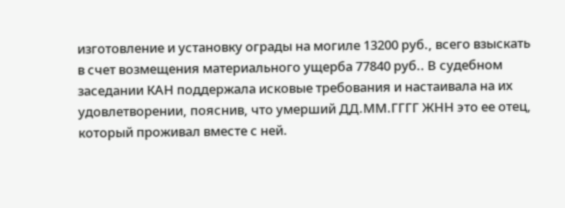изготовление и установку ограды на могиле 13200 руб., всего взыскать в счет возмещения материального ущерба 77840 руб.. В судебном заседании КАН поддержала исковые требования и настаивала на их удовлетворении, пояснив, что умерший ДД.ММ.ГГГГ ЖНН это ее отец, который проживал вместе с ней.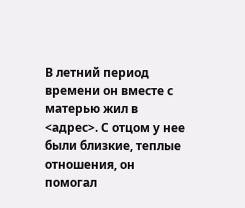В летний период времени он вместе с матерью жил в <адрес>. С отцом у нее были близкие, теплые отношения, он помогал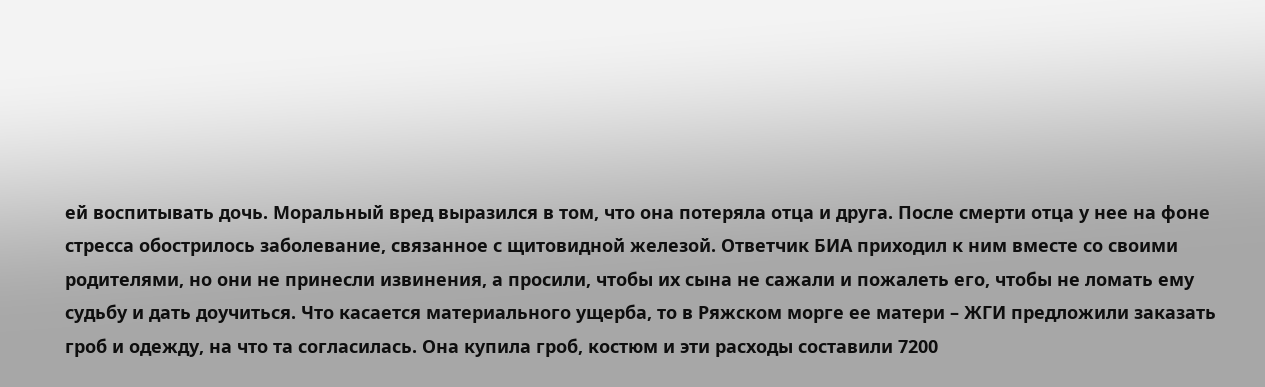ей воспитывать дочь. Моральный вред выразился в том, что она потеряла отца и друга. После смерти отца у нее на фоне стресса обострилось заболевание, связанное с щитовидной железой. Ответчик БИА приходил к ним вместе со своими родителями, но они не принесли извинения, а просили, чтобы их сына не сажали и пожалеть его, чтобы не ломать ему судьбу и дать доучиться. Что касается материального ущерба, то в Ряжском морге ее матери – ЖГИ предложили заказать гроб и одежду, на что та согласилась. Она купила гроб, костюм и эти расходы составили 7200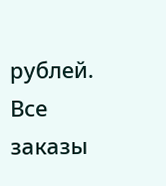рублей. Все заказы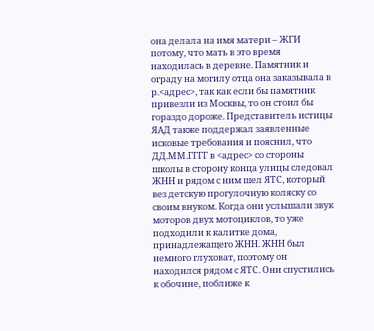она делала на имя матери – ЖГИ потому, что мать в это время находилась в деревне. Памятник и ограду на могилу отца она заказывала в р.<адрес>, так как если бы памятник привезли из Москвы, то он стоил бы гораздо дороже. Представитель истицы ЯАД также поддержал заявленные исковые требования и пояснил, что ДД.ММ.ГГГГ в <адрес> со стороны школы в сторону конца улицы следовал ЖНН и рядом с ним шел ЯТС, который вез детскую прогулочную коляску со своим внуком. Когда они услышали звук моторов двух мотоциклов, то уже подходили к калитке дома, принадлежащего ЖНН. ЖНН был немного глуховат, поэтому он находился рядом с ЯТС. Они спустились к обочине, поближе к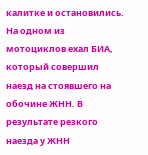калитке и остановились. На одном из мотоциклов ехал БИА, который совершил наезд на стоявшего на обочине ЖНН. В результате резкого наезда у ЖНН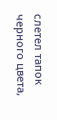слетел тапок черного цвета,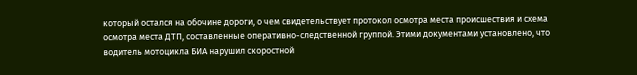который остался на обочине дороги, о чем свидетельствует протокол осмотра места происшествия и схема осмотра места ДТП, составленные оперативно-следственной группой. Этими документами установлено, что водитель мотоцикла БИА нарушил скоростной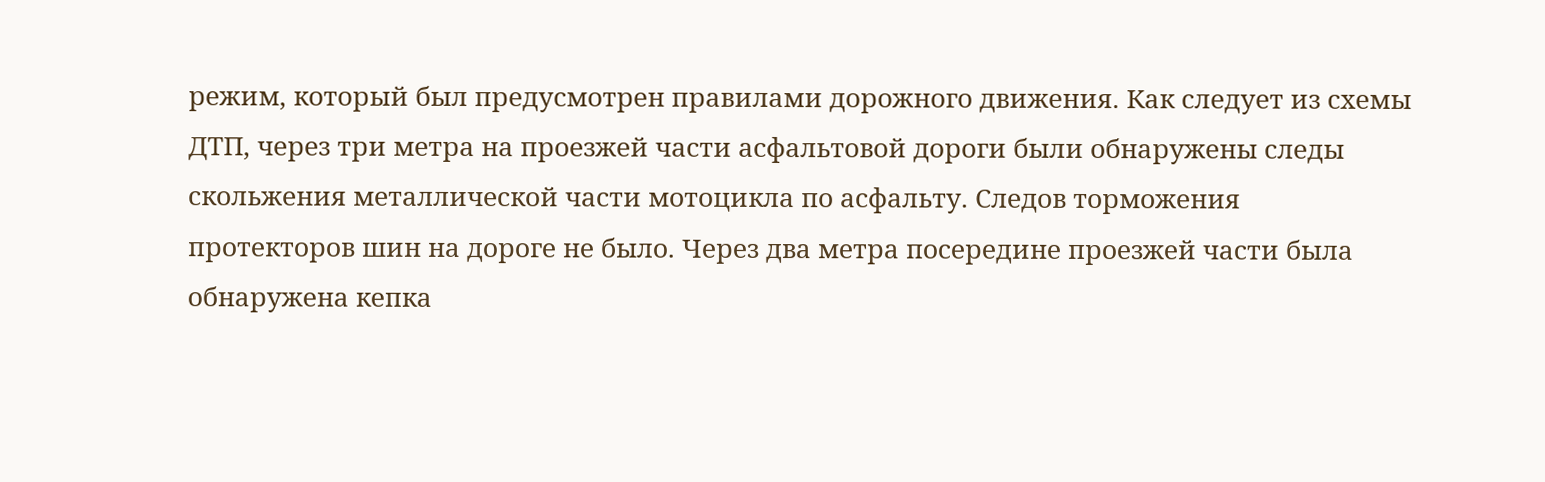режим, который был предусмотрен правилами дорожного движения. Как следует из схемы ДТП, через три метра на проезжей части асфальтовой дороги были обнаружены следы скольжения металлической части мотоцикла по асфальту. Следов торможения протекторов шин на дороге не было. Через два метра посередине проезжей части была обнаружена кепка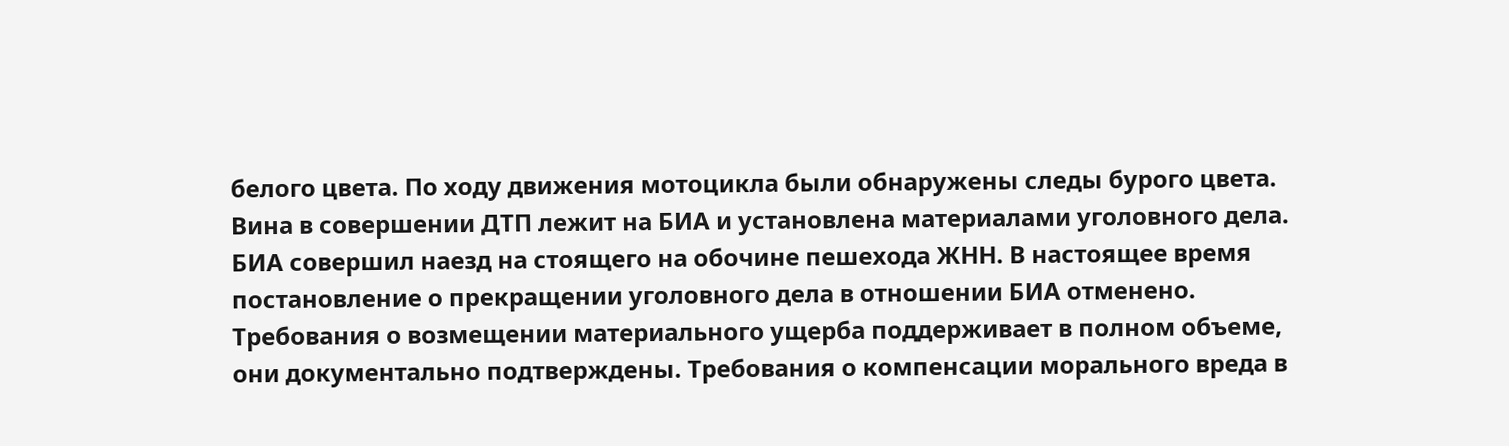белого цвета. По ходу движения мотоцикла были обнаружены следы бурого цвета. Вина в совершении ДТП лежит на БИА и установлена материалами уголовного дела. БИА совершил наезд на стоящего на обочине пешехода ЖНН. В настоящее время постановление о прекращении уголовного дела в отношении БИА отменено. Требования о возмещении материального ущерба поддерживает в полном объеме, они документально подтверждены. Требования о компенсации морального вреда в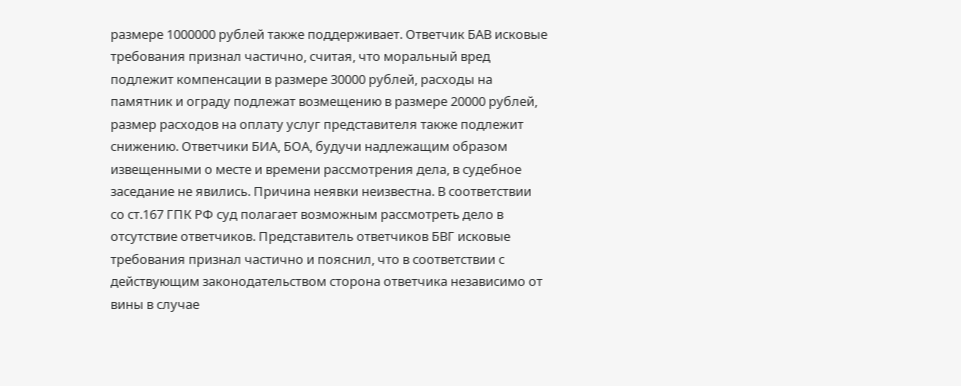размере 1000000 рублей также поддерживает. Ответчик БАВ исковые требования признал частично, считая, что моральный вред подлежит компенсации в размере 30000 рублей, расходы на памятник и ограду подлежат возмещению в размере 20000 рублей, размер расходов на оплату услуг представителя также подлежит снижению. Ответчики БИА, БОА, будучи надлежащим образом извещенными о месте и времени рассмотрения дела, в судебное заседание не явились. Причина неявки неизвестна. В соответствии со ст.167 ГПК РФ суд полагает возможным рассмотреть дело в отсутствие ответчиков. Представитель ответчиков БВГ исковые требования признал частично и пояснил, что в соответствии с действующим законодательством сторона ответчика независимо от вины в случае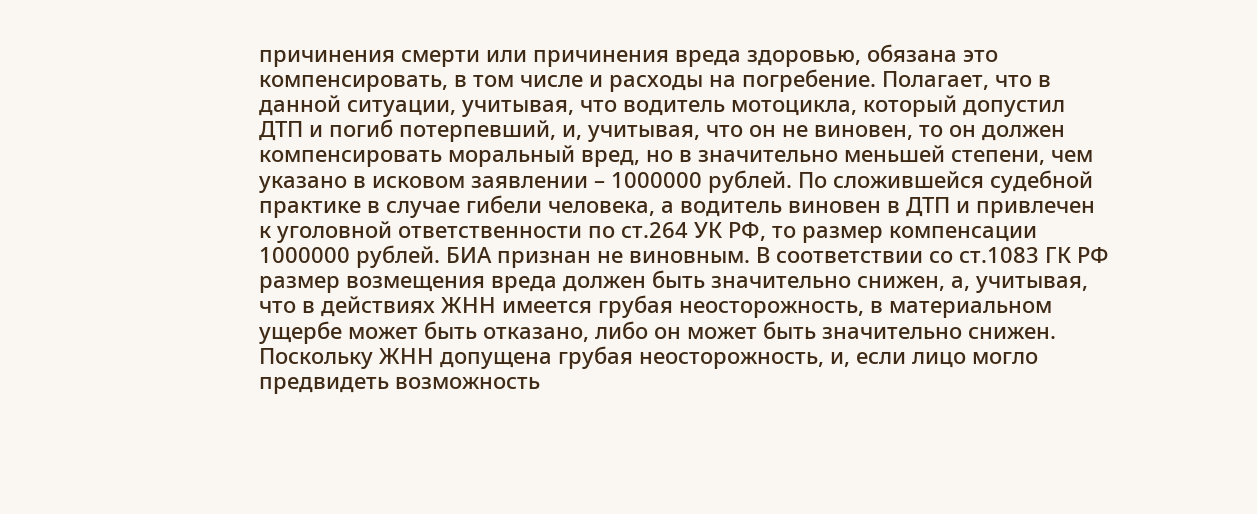причинения смерти или причинения вреда здоровью, обязана это компенсировать, в том числе и расходы на погребение. Полагает, что в данной ситуации, учитывая, что водитель мотоцикла, который допустил ДТП и погиб потерпевший, и, учитывая, что он не виновен, то он должен компенсировать моральный вред, но в значительно меньшей степени, чем указано в исковом заявлении – 1000000 рублей. По сложившейся судебной практике в случае гибели человека, а водитель виновен в ДТП и привлечен к уголовной ответственности по ст.264 УК РФ, то размер компенсации 1000000 рублей. БИА признан не виновным. В соответствии со ст.1083 ГК РФ размер возмещения вреда должен быть значительно снижен, а, учитывая, что в действиях ЖНН имеется грубая неосторожность, в материальном ущербе может быть отказано, либо он может быть значительно снижен. Поскольку ЖНН допущена грубая неосторожность, и, если лицо могло предвидеть возможность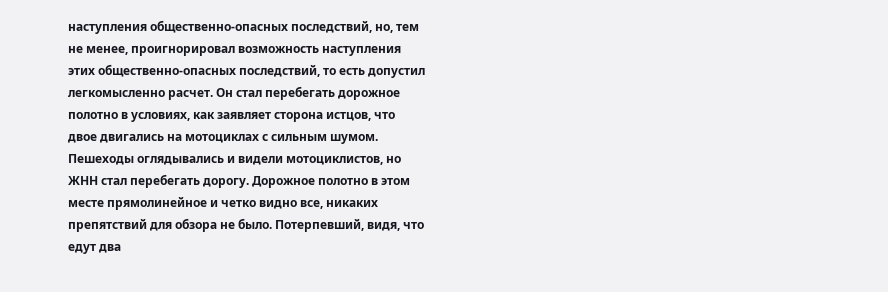наступления общественно-опасных последствий, но, тем не менее, проигнорировал возможность наступления этих общественно-опасных последствий, то есть допустил легкомысленно расчет. Он стал перебегать дорожное полотно в условиях, как заявляет сторона истцов, что двое двигались на мотоциклах с сильным шумом. Пешеходы оглядывались и видели мотоциклистов, но ЖНН стал перебегать дорогу. Дорожное полотно в этом месте прямолинейное и четко видно все, никаких препятствий для обзора не было. Потерпевший, видя, что едут два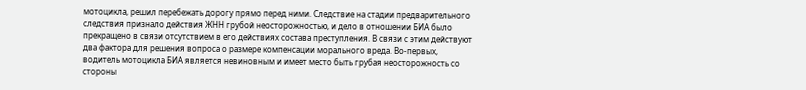мотоцикла, решил перебежать дорогу прямо перед ними. Следствие на стадии предварительного следствия признало действия ЖНН грубой неосторожностью, и дело в отношении БИА было прекращено в связи отсутствием в его действиях состава преступления. В связи с этим действуют два фактора для решения вопроса о размере компенсации морального вреда. Во-первых, водитель мотоцикла БИА является невиновным и имеет место быть грубая неосторожность со стороны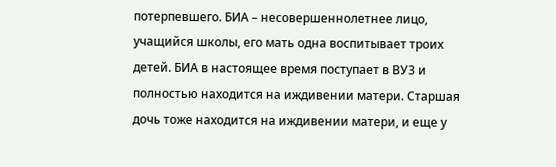потерпевшего. БИА – несовершеннолетнее лицо, учащийся школы, его мать одна воспитывает троих детей. БИА в настоящее время поступает в ВУЗ и полностью находится на иждивении матери. Старшая дочь тоже находится на иждивении матери, и еще у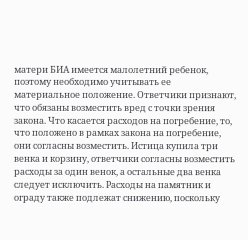матери БИА имеется малолетний ребенок, поэтому необходимо учитывать ее материальное положение. Ответчики признают, что обязаны возместить вред с точки зрения закона. Что касается расходов на погребение, то, что положено в рамках закона на погребение, они согласны возместить. Истица купила три венка и корзину, ответчики согласны возместить расходы за один венок, а остальные два венка следует исключить. Расходы на памятник и ограду также подлежат снижению, поскольку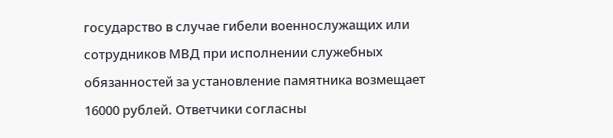государство в случае гибели военнослужащих или сотрудников МВД при исполнении служебных обязанностей за установление памятника возмещает 16000 рублей. Ответчики согласны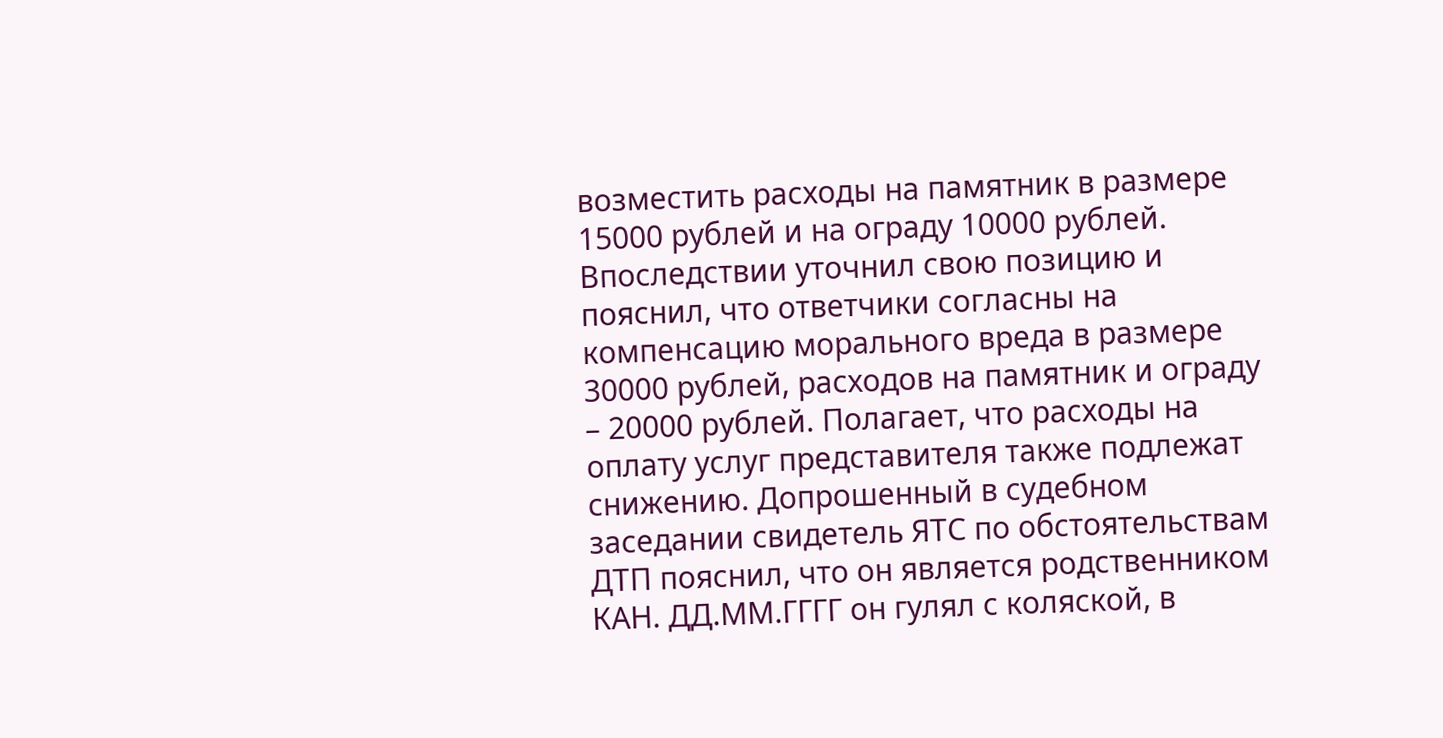возместить расходы на памятник в размере 15000 рублей и на ограду 10000 рублей. Впоследствии уточнил свою позицию и пояснил, что ответчики согласны на компенсацию морального вреда в размере 30000 рублей, расходов на памятник и ограду – 20000 рублей. Полагает, что расходы на оплату услуг представителя также подлежат снижению. Допрошенный в судебном заседании свидетель ЯТС по обстоятельствам ДТП пояснил, что он является родственником КАН. ДД.ММ.ГГГГ он гулял с коляской, в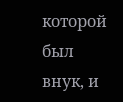которой был внук, и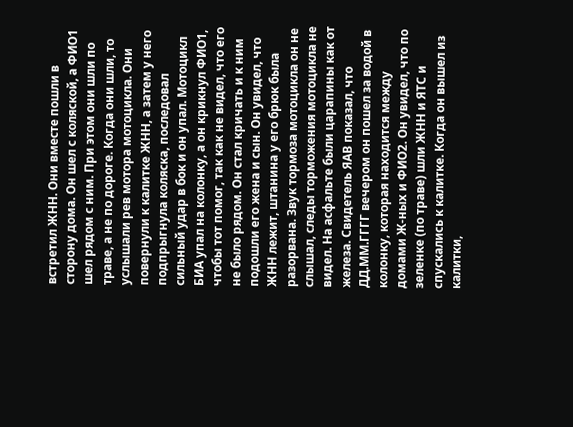встретил ЖНН. Они вместе пошли в сторону дома. Он шел с коляской, а ФИО1 шел рядом с ним. При этом они шли по траве, а не по дороге. Когда они шли, то услышали рев мотора мотоцикла. Они повернули к калитке ЖНН, а затем у него подпрыгнула коляска, последовал сильный удар в бок и он упал. Мотоцикл БИА упал на колонку, а он крикнул ФИО1, чтобы тот помог, так как не видел, что его не было рядом. Он стал кричать и к ним подошли его жена и сын. Он увидел, что ЖНН лежит, штанина у его брюк была разорвана. Звук тормоза мотоцикла он не слышал, следы торможения мотоцикла не видел. На асфальте были царапины как от железа. Свидетель ЯАВ показал, что ДД.ММ.ГГГГ вечером он пошел за водой в колонку, которая находится между домами Ж-ных и ФИО2. Он увидел, что по зеленке (по траве) шли ЖНН и ЯТС и спускались к калитке. Когда он вышел из калитки,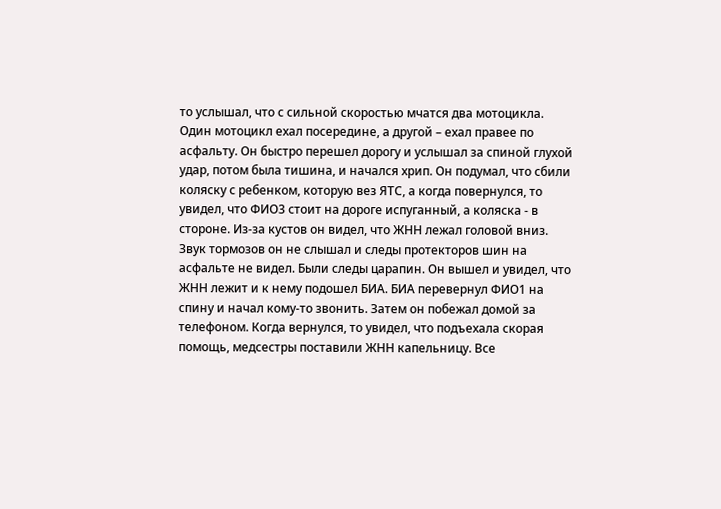то услышал, что с сильной скоростью мчатся два мотоцикла. Один мотоцикл ехал посередине, а другой – ехал правее по асфальту. Он быстро перешел дорогу и услышал за спиной глухой удар, потом была тишина, и начался хрип. Он подумал, что сбили коляску с ребенком, которую вез ЯТС, а когда повернулся, то увидел, что ФИО3 стоит на дороге испуганный, а коляска - в стороне. Из-за кустов он видел, что ЖНН лежал головой вниз. Звук тормозов он не слышал и следы протекторов шин на асфальте не видел. Были следы царапин. Он вышел и увидел, что ЖНН лежит и к нему подошел БИА. БИА перевернул ФИО1 на спину и начал кому-то звонить. Затем он побежал домой за телефоном. Когда вернулся, то увидел, что подъехала скорая помощь, медсестры поставили ЖНН капельницу. Все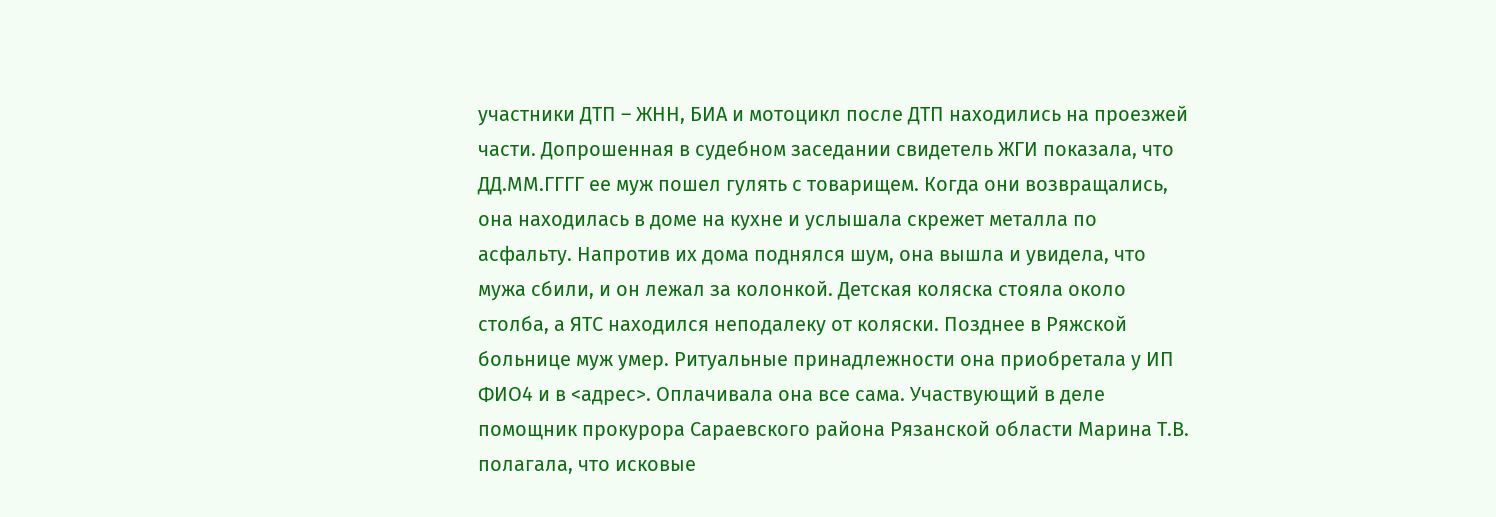участники ДТП – ЖНН, БИА и мотоцикл после ДТП находились на проезжей части. Допрошенная в судебном заседании свидетель ЖГИ показала, что ДД.ММ.ГГГГ ее муж пошел гулять с товарищем. Когда они возвращались, она находилась в доме на кухне и услышала скрежет металла по асфальту. Напротив их дома поднялся шум, она вышла и увидела, что мужа сбили, и он лежал за колонкой. Детская коляска стояла около столба, а ЯТС находился неподалеку от коляски. Позднее в Ряжской больнице муж умер. Ритуальные принадлежности она приобретала у ИП ФИО4 и в <адрес>. Оплачивала она все сама. Участвующий в деле помощник прокурора Сараевского района Рязанской области Марина Т.В. полагала, что исковые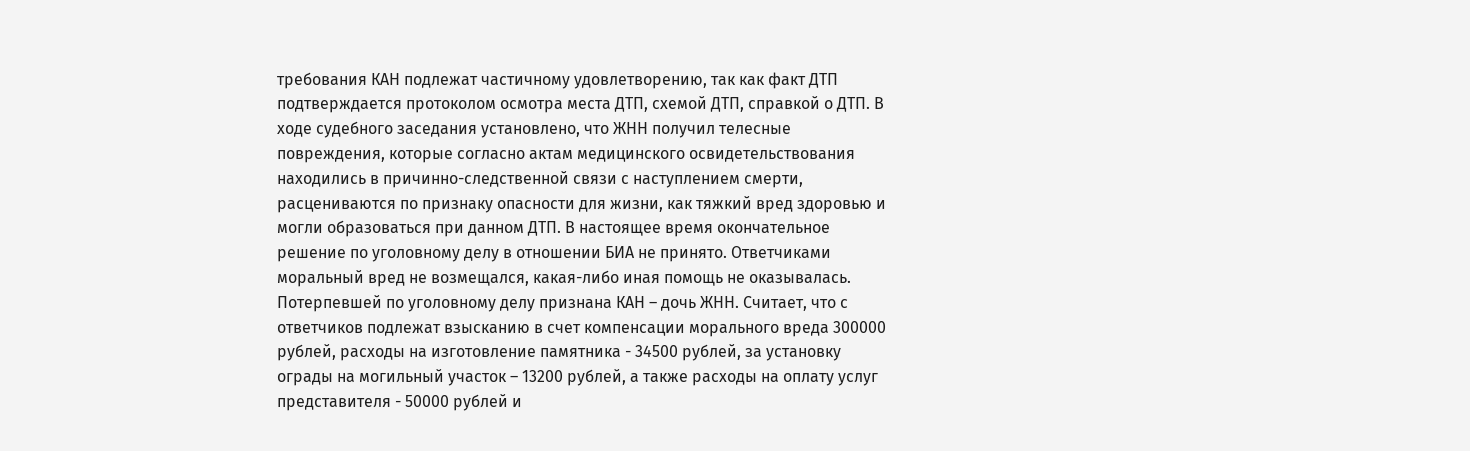требования КАН подлежат частичному удовлетворению, так как факт ДТП подтверждается протоколом осмотра места ДТП, схемой ДТП, справкой о ДТП. В ходе судебного заседания установлено, что ЖНН получил телесные повреждения, которые согласно актам медицинского освидетельствования находились в причинно-следственной связи с наступлением смерти, расцениваются по признаку опасности для жизни, как тяжкий вред здоровью и могли образоваться при данном ДТП. В настоящее время окончательное решение по уголовному делу в отношении БИА не принято. Ответчиками моральный вред не возмещался, какая-либо иная помощь не оказывалась. Потерпевшей по уголовному делу признана КАН – дочь ЖНН. Считает, что с ответчиков подлежат взысканию в счет компенсации морального вреда 300000 рублей, расходы на изготовление памятника - 34500 рублей, за установку ограды на могильный участок – 13200 рублей, а также расходы на оплату услуг представителя - 50000 рублей и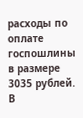расходы по оплате госпошлины в размере 3035 рублей. В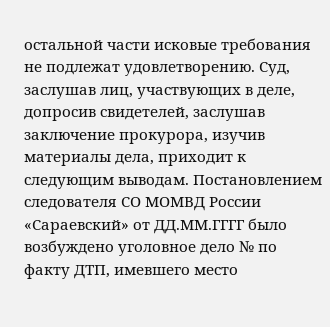остальной части исковые требования не подлежат удовлетворению. Суд, заслушав лиц, участвующих в деле, допросив свидетелей, заслушав заключение прокурора, изучив материалы дела, приходит к следующим выводам. Постановлением следователя СО МОМВД России «Сараевский» от ДД.ММ.ГГГГ было возбуждено уголовное дело № по факту ДТП, имевшего место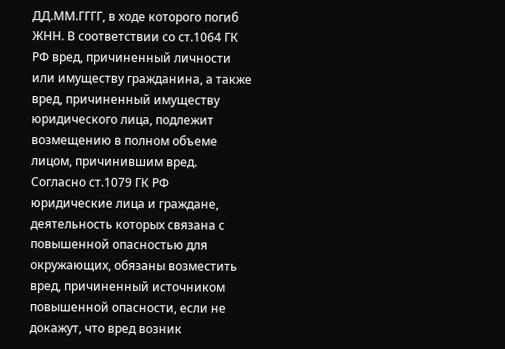ДД.ММ.ГГГГ, в ходе которого погиб ЖНН. В соответствии со ст.1064 ГК РФ вред, причиненный личности или имуществу гражданина, а также вред, причиненный имуществу юридического лица, подлежит возмещению в полном объеме лицом, причинившим вред. Согласно ст.1079 ГК РФ юридические лица и граждане, деятельность которых связана с повышенной опасностью для окружающих, обязаны возместить вред, причиненный источником повышенной опасности, если не докажут, что вред возник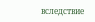вследствие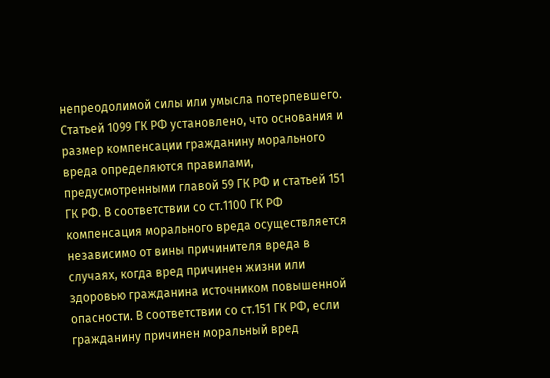непреодолимой силы или умысла потерпевшего. Статьей 1099 ГК РФ установлено, что основания и размер компенсации гражданину морального вреда определяются правилами, предусмотренными главой 59 ГК РФ и статьей 151 ГК РФ. В соответствии со ст.1100 ГК РФ компенсация морального вреда осуществляется независимо от вины причинителя вреда в случаях, когда вред причинен жизни или здоровью гражданина источником повышенной опасности. В соответствии со ст.151 ГК РФ, если гражданину причинен моральный вред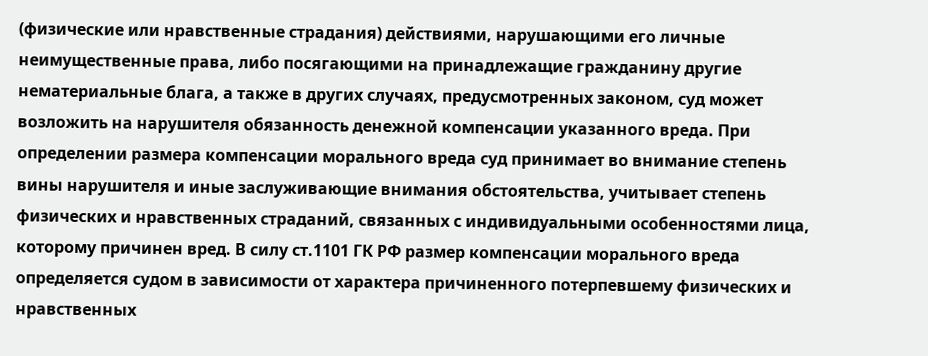(физические или нравственные страдания) действиями, нарушающими его личные неимущественные права, либо посягающими на принадлежащие гражданину другие нематериальные блага, а также в других случаях, предусмотренных законом, суд может возложить на нарушителя обязанность денежной компенсации указанного вреда. При определении размера компенсации морального вреда суд принимает во внимание степень вины нарушителя и иные заслуживающие внимания обстоятельства, учитывает степень физических и нравственных страданий, связанных с индивидуальными особенностями лица, которому причинен вред. В силу ст.1101 ГК РФ размер компенсации морального вреда определяется судом в зависимости от характера причиненного потерпевшему физических и нравственных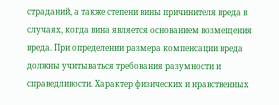страданий, а также степени вины причинителя вреда в случаях, когда вина является основанием возмещения вреда. При определении размера компенсации вреда должны учитываться требования разумности и справедливости. Характер физических и нравственных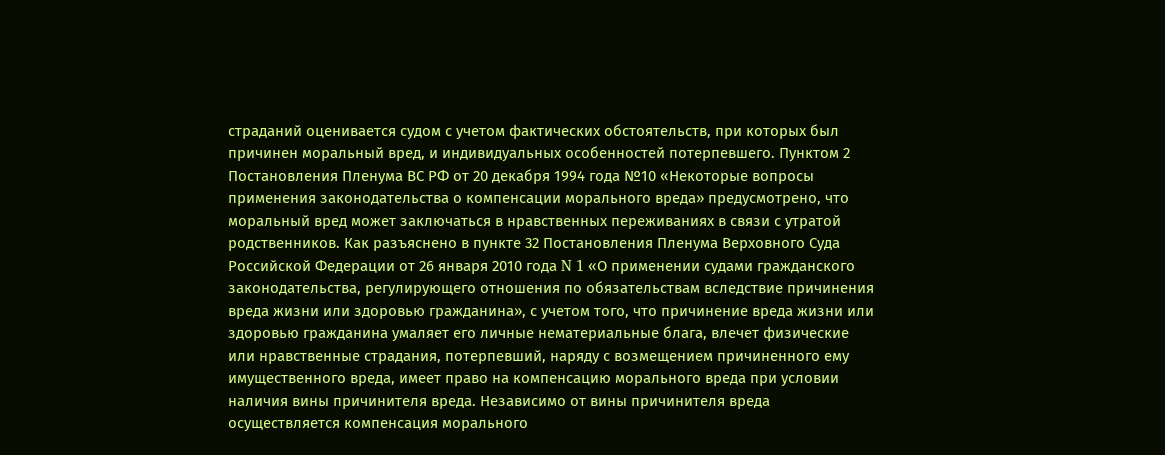страданий оценивается судом с учетом фактических обстоятельств, при которых был причинен моральный вред, и индивидуальных особенностей потерпевшего. Пунктом 2 Постановления Пленума ВС РФ от 20 декабря 1994 года №10 «Некоторые вопросы применения законодательства о компенсации морального вреда» предусмотрено, что моральный вред может заключаться в нравственных переживаниях в связи с утратой родственников. Как разъяснено в пункте 32 Постановления Пленума Верховного Суда Российской Федерации от 26 января 2010 года N 1 «О применении судами гражданского законодательства, регулирующего отношения по обязательствам вследствие причинения вреда жизни или здоровью гражданина», с учетом того, что причинение вреда жизни или здоровью гражданина умаляет его личные нематериальные блага, влечет физические или нравственные страдания, потерпевший, наряду с возмещением причиненного ему имущественного вреда, имеет право на компенсацию морального вреда при условии наличия вины причинителя вреда. Независимо от вины причинителя вреда осуществляется компенсация морального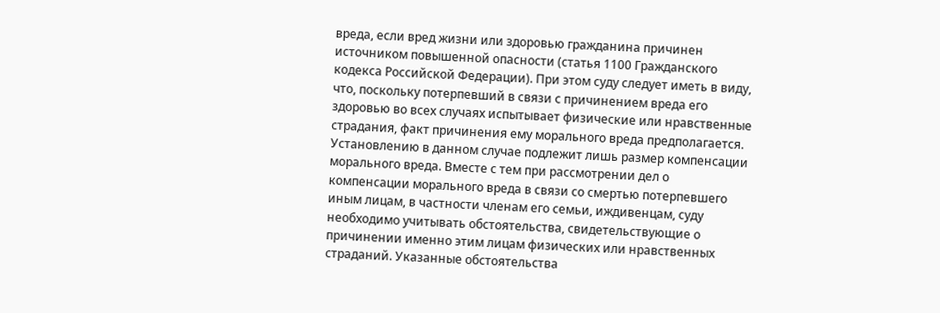вреда, если вред жизни или здоровью гражданина причинен источником повышенной опасности (статья 1100 Гражданского кодекса Российской Федерации). При этом суду следует иметь в виду, что, поскольку потерпевший в связи с причинением вреда его здоровью во всех случаях испытывает физические или нравственные страдания, факт причинения ему морального вреда предполагается. Установлению в данном случае подлежит лишь размер компенсации морального вреда. Вместе с тем при рассмотрении дел о компенсации морального вреда в связи со смертью потерпевшего иным лицам, в частности членам его семьи, иждивенцам, суду необходимо учитывать обстоятельства, свидетельствующие о причинении именно этим лицам физических или нравственных страданий. Указанные обстоятельства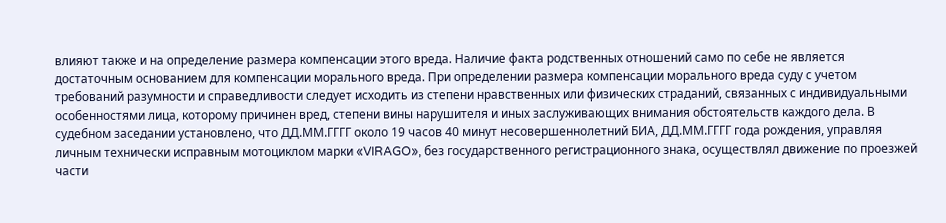влияют также и на определение размера компенсации этого вреда. Наличие факта родственных отношений само по себе не является достаточным основанием для компенсации морального вреда. При определении размера компенсации морального вреда суду с учетом требований разумности и справедливости следует исходить из степени нравственных или физических страданий, связанных с индивидуальными особенностями лица, которому причинен вред, степени вины нарушителя и иных заслуживающих внимания обстоятельств каждого дела. В судебном заседании установлено, что ДД.ММ.ГГГГ около 19 часов 40 минут несовершеннолетний БИА, ДД.ММ.ГГГГ года рождения, управляя личным технически исправным мотоциклом марки «VIRAGO», без государственного регистрационного знака, осуществлял движение по проезжей части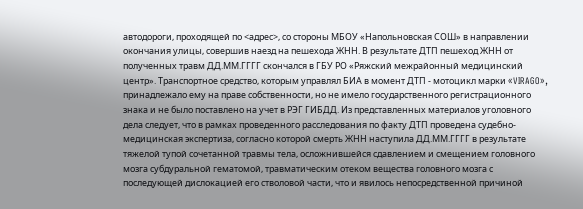автодороги, проходящей по <адрес>, со стороны МБОУ «Напольновская СОШ» в направлении окончания улицы, совершив наезд на пешехода ЖНН. В результате ДТП пешеход ЖНН от полученных травм ДД.ММ.ГГГГ скончался в ГБУ РО «Ряжский межрайонный медицинский центр». Транспортное средство, которым управлял БИА в момент ДТП - мотоцикл марки «VIRAGO», принадлежало ему на праве собственности, но не имело государственного регистрационного знака и не было поставлено на учет в РЭГ ГИБДД. Из представленных материалов уголовного дела следует, что в рамках проведенного расследования по факту ДТП проведена судебно-медицинская экспертиза, согласно которой смерть ЖНН наступила ДД.ММ.ГГГГ в результате тяжелой тупой сочетанной травмы тела, осложнившейся сдавлением и смещением головного мозга субдуральной гематомой, травматическим отеком вещества головного мозга с последующей дислокацией его стволовой части, что и явилось непосредственной причиной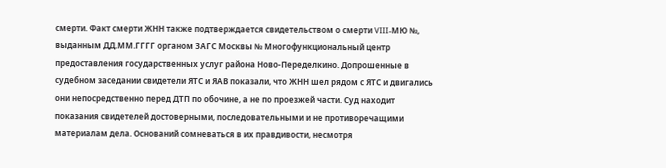смерти. Факт смерти ЖНН также подтверждается свидетельством о смерти VIII-МЮ №, выданным ДД.ММ.ГГГГ органом ЗАГС Москвы № Многофункциональный центр предоставления государственных услуг района Ново-Переделкино. Допрошенные в судебном заседании свидетели ЯТС и ЯАВ показали, что ЖНН шел рядом с ЯТС и двигались они непосредственно перед ДТП по обочине, а не по проезжей части. Суд находит показания свидетелей достоверными, последовательными и не противоречащими материалам дела. Оснований сомневаться в их правдивости, несмотря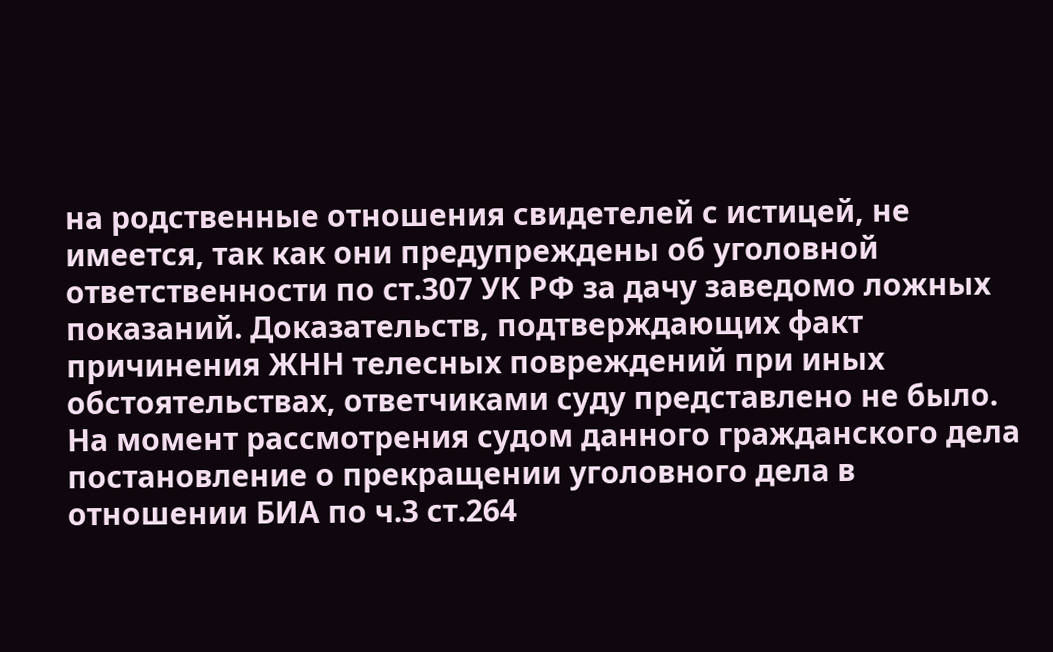на родственные отношения свидетелей с истицей, не имеется, так как они предупреждены об уголовной ответственности по ст.307 УК РФ за дачу заведомо ложных показаний. Доказательств, подтверждающих факт причинения ЖНН телесных повреждений при иных обстоятельствах, ответчиками суду представлено не было. На момент рассмотрения судом данного гражданского дела постановление о прекращении уголовного дела в отношении БИА по ч.3 ст.264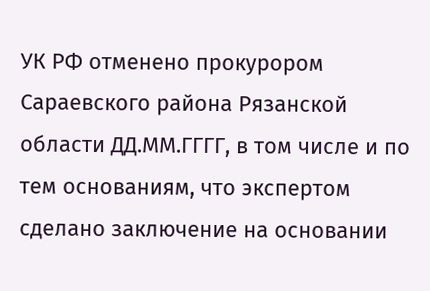УК РФ отменено прокурором Сараевского района Рязанской области ДД.ММ.ГГГГ, в том числе и по тем основаниям, что экспертом сделано заключение на основании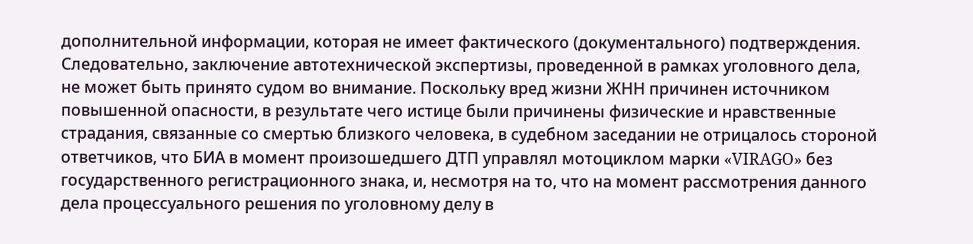дополнительной информации, которая не имеет фактического (документального) подтверждения. Следовательно, заключение автотехнической экспертизы, проведенной в рамках уголовного дела, не может быть принято судом во внимание. Поскольку вред жизни ЖНН причинен источником повышенной опасности, в результате чего истице были причинены физические и нравственные страдания, связанные со смертью близкого человека, в судебном заседании не отрицалось стороной ответчиков, что БИА в момент произошедшего ДТП управлял мотоциклом марки «VIRAGO» без государственного регистрационного знака, и, несмотря на то, что на момент рассмотрения данного дела процессуального решения по уголовному делу в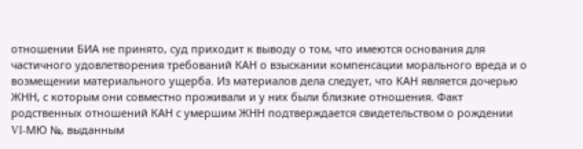отношении БИА не принято, суд приходит к выводу о том, что имеются основания для частичного удовлетворения требований КАН о взыскании компенсации морального вреда и о возмещении материального ущерба. Из материалов дела следует, что КАН является дочерью ЖНН, с которым они совместно проживали и у них были близкие отношения. Факт родственных отношений КАН с умершим ЖНН подтверждается свидетельством о рождении VI-МЮ №, выданным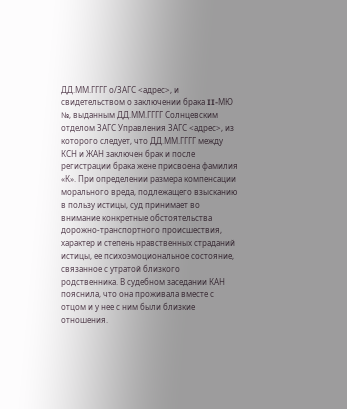ДД.ММ.ГГГГ о/ЗАГС <адрес>, и свидетельством о заключении брака II-МЮ №, выданным ДД.ММ.ГГГГ Солнцевским отделом ЗАГС Управления ЗАГС <адрес>, из которого следует, что ДД.ММ.ГГГГ между КСН и ЖАН заключен брак и после регистрации брака жене присвоена фамилия «К». При определении размера компенсации морального вреда, подлежащего взысканию в пользу истицы, суд принимает во внимание конкретные обстоятельства дорожно-транспортного происшествия, характер и степень нравственных страданий истицы, ее психоэмоциональное состояние, связанное с утратой близкого родственника. В судебном заседании КАН пояснила, что она проживала вместе с отцом и у нее с ним были близкие отношения.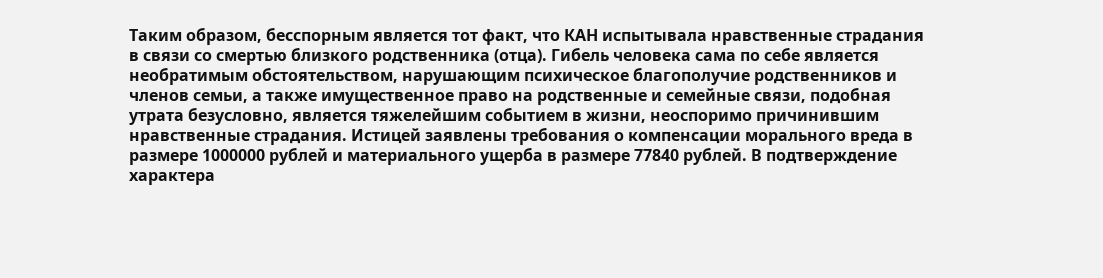Таким образом, бесспорным является тот факт, что КАН испытывала нравственные страдания в связи со смертью близкого родственника (отца). Гибель человека сама по себе является необратимым обстоятельством, нарушающим психическое благополучие родственников и членов семьи, а также имущественное право на родственные и семейные связи, подобная утрата безусловно, является тяжелейшим событием в жизни, неоспоримо причинившим нравственные страдания. Истицей заявлены требования о компенсации морального вреда в размере 1000000 рублей и материального ущерба в размере 77840 рублей. В подтверждение характера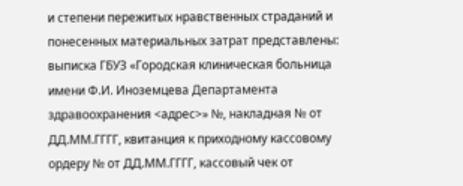и степени пережитых нравственных страданий и понесенных материальных затрат представлены: выписка ГБУЗ «Городская клиническая больница имени Ф.И. Иноземцева Департамента здравоохранения <адрес>» №, накладная № от ДД.ММ.ГГГГ, квитанция к приходному кассовому ордеру № от ДД.ММ.ГГГГ, кассовый чек от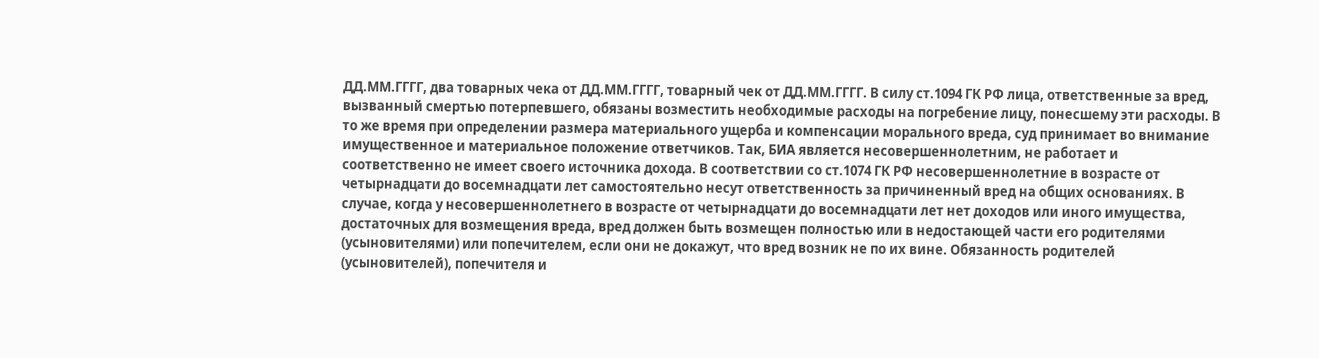ДД.ММ.ГГГГ, два товарных чека от ДД.ММ.ГГГГ, товарный чек от ДД.ММ.ГГГГ. В силу ст.1094 ГК РФ лица, ответственные за вред, вызванный смертью потерпевшего, обязаны возместить необходимые расходы на погребение лицу, понесшему эти расходы. В то же время при определении размера материального ущерба и компенсации морального вреда, суд принимает во внимание имущественное и материальное положение ответчиков. Так, БИА является несовершеннолетним, не работает и соответственно не имеет своего источника дохода. В соответствии со ст.1074 ГК РФ несовершеннолетние в возрасте от четырнадцати до восемнадцати лет самостоятельно несут ответственность за причиненный вред на общих основаниях. В случае, когда у несовершеннолетнего в возрасте от четырнадцати до восемнадцати лет нет доходов или иного имущества, достаточных для возмещения вреда, вред должен быть возмещен полностью или в недостающей части его родителями (усыновителями) или попечителем, если они не докажут, что вред возник не по их вине. Обязанность родителей (усыновителей), попечителя и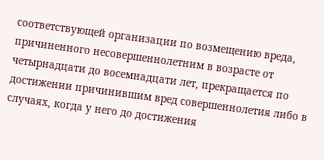соответствующей организации по возмещению вреда, причиненного несовершеннолетним в возрасте от четырнадцати до восемнадцати лет, прекращается по достижении причинившим вред совершеннолетия либо в случаях, когда у него до достижения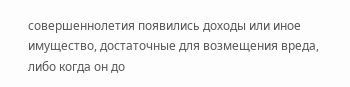совершеннолетия появились доходы или иное имущество, достаточные для возмещения вреда, либо когда он до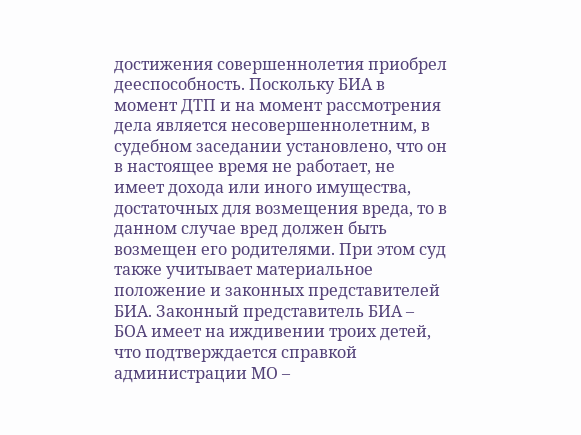достижения совершеннолетия приобрел дееспособность. Поскольку БИА в момент ДТП и на момент рассмотрения дела является несовершеннолетним, в судебном заседании установлено, что он в настоящее время не работает, не имеет дохода или иного имущества, достаточных для возмещения вреда, то в данном случае вред должен быть возмещен его родителями. При этом суд также учитывает материальное положение и законных представителей БИА. Законный представитель БИА – БОА имеет на иждивении троих детей, что подтверждается справкой администрации МО –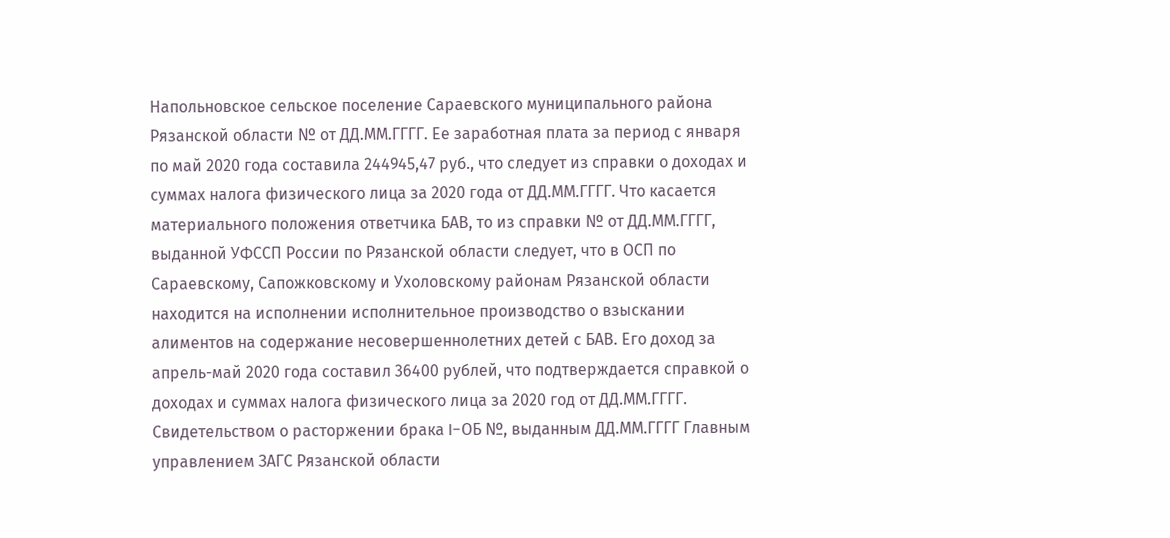Напольновское сельское поселение Сараевского муниципального района Рязанской области № от ДД.ММ.ГГГГ. Ее заработная плата за период с января по май 2020 года составила 244945,47 руб., что следует из справки о доходах и суммах налога физического лица за 2020 года от ДД.ММ.ГГГГ. Что касается материального положения ответчика БАВ, то из справки № от ДД.ММ.ГГГГ, выданной УФССП России по Рязанской области следует, что в ОСП по Сараевскому, Сапожковскому и Ухоловскому районам Рязанской области находится на исполнении исполнительное производство о взыскании алиментов на содержание несовершеннолетних детей с БАВ. Его доход за апрель-май 2020 года составил 36400 рублей, что подтверждается справкой о доходах и суммах налога физического лица за 2020 год от ДД.ММ.ГГГГ. Свидетельством о расторжении брака I-ОБ №, выданным ДД.ММ.ГГГГ Главным управлением ЗАГС Рязанской области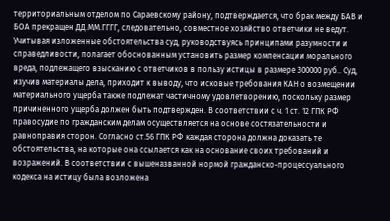территориальным отделом по Сараевскому району, подтверждается, что брак между БАВ и БОА прекращен ДД.ММ.ГГГГ, следовательно, совместное хозяйство ответчики не ведут. Учитывая изложенные обстоятельства суд, руководствуясь принципами разумности и справедливости, полагает обоснованным установить размер компенсации морального вреда, подлежащего взысканию с ответчиков в пользу истицы в размере 300000 руб.. Суд, изучив материалы дела, приходит к выводу, что исковые требования КАН о возмещении материального ущерба также подлежат частичному удовлетворению, поскольку размер причиненного ущерба должен быть подтвержден. В соответствии с ч. 1 ст. 12 ГПК РФ правосудие по гражданским делам осуществляется на основе состязательности и равноправия сторон. Согласно ст.56 ГПК РФ каждая сторона должна доказать те обстоятельства, на которые она ссылается как на основание своих требований и возражений. В соответствии с вышеназванной нормой гражданско-процессуального кодекса на истицу была возложена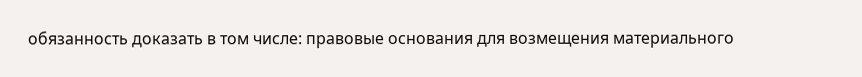обязанность доказать в том числе: правовые основания для возмещения материального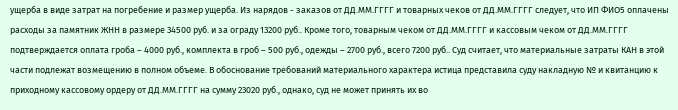ущерба в виде затрат на погребение и размер ущерба. Из нарядов - заказов от ДД.ММ.ГГГГ и товарных чеков от ДД.ММ.ГГГГ следует, что ИП ФИО5 оплачены расходы за памятник ЖНН в размере 34500 руб. и за ограду 13200 руб.. Кроме того, товарным чеком от ДД.ММ.ГГГГ и кассовым чеком от ДД.ММ.ГГГГ подтверждается оплата гроба – 4000 руб., комплекта в гроб – 500 руб., одежды – 2700 руб., всего 7200 руб.. Суд считает, что материальные затраты КАН в этой части подлежат возмещению в полном объеме. В обоснование требований материального характера истица представила суду накладную № и квитанцию к приходному кассовому ордеру от ДД.ММ.ГГГГ на сумму 23020 руб., однако, суд не может принять их во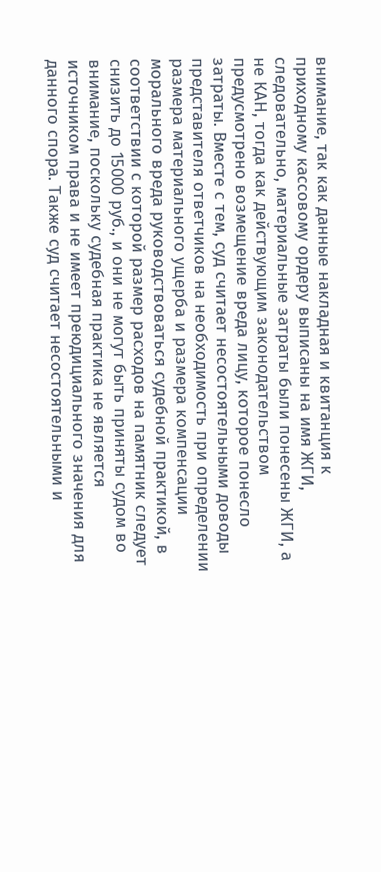внимание, так как данные накладная и квитанция к приходному кассовому ордеру выписаны на имя ЖГИ, следовательно, материальные затраты были понесены ЖГИ, а не КАН, тогда как действующим законодательством предусмотрено возмещение вреда лицу, которое понесло затраты. Вместе с тем, суд считает несостоятельными доводы представителя ответчиков на необходимость при определении размера материального ущерба и размера компенсации морального вреда руководствоваться судебной практикой, в соответствии с которой размер расходов на памятник следует снизить до 15000 руб., и они не могут быть приняты судом во внимание, поскольку судебная практика не является источником права и не имеет преюдициального значения для данного спора. Также суд считает несостоятельными и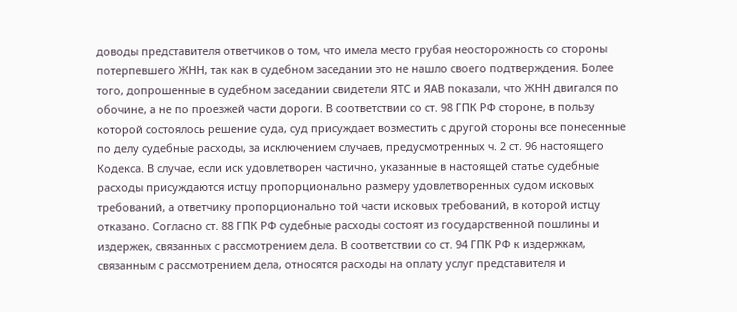доводы представителя ответчиков о том, что имела место грубая неосторожность со стороны потерпевшего ЖНН, так как в судебном заседании это не нашло своего подтверждения. Более того, допрошенные в судебном заседании свидетели ЯТС и ЯАВ показали, что ЖНН двигался по обочине, а не по проезжей части дороги. В соответствии со ст. 98 ГПК РФ стороне, в пользу которой состоялось решение суда, суд присуждает возместить с другой стороны все понесенные по делу судебные расходы, за исключением случаев, предусмотренных ч. 2 ст. 96 настоящего Кодекса. В случае, если иск удовлетворен частично, указанные в настоящей статье судебные расходы присуждаются истцу пропорционально размеру удовлетворенных судом исковых требований, а ответчику пропорционально той части исковых требований, в которой истцу отказано. Согласно ст. 88 ГПК РФ судебные расходы состоят из государственной пошлины и издержек, связанных с рассмотрением дела. В соответствии со ст. 94 ГПК РФ к издержкам, связанным с рассмотрением дела, относятся расходы на оплату услуг представителя и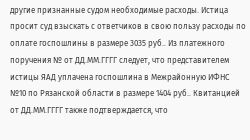другие признанные судом необходимые расходы. Истица просит суд взыскать с ответчиков в свою пользу расходы по оплате госпошлины в размере 3035 руб.. Из платежного поручения № от ДД.ММ.ГГГГ следует, что представителем истицы ЯАД уплачена госпошлина в Межрайонную ИФНС №10 по Рязанской области в размере 1404 руб.. Квитанцией от ДД.ММ.ГГГГ также подтверждается, что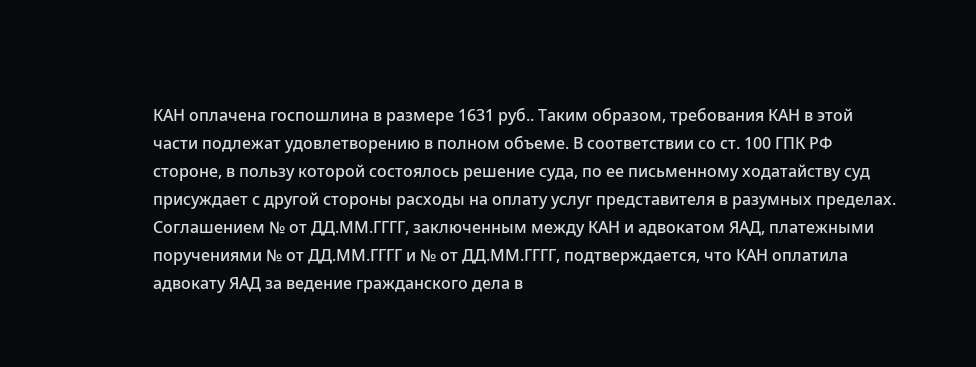КАН оплачена госпошлина в размере 1631 руб.. Таким образом, требования КАН в этой части подлежат удовлетворению в полном объеме. В соответствии со ст. 100 ГПК РФ стороне, в пользу которой состоялось решение суда, по ее письменному ходатайству суд присуждает с другой стороны расходы на оплату услуг представителя в разумных пределах. Соглашением № от ДД.ММ.ГГГГ, заключенным между КАН и адвокатом ЯАД, платежными поручениями № от ДД.ММ.ГГГГ и № от ДД.ММ.ГГГГ, подтверждается, что КАН оплатила адвокату ЯАД за ведение гражданского дела в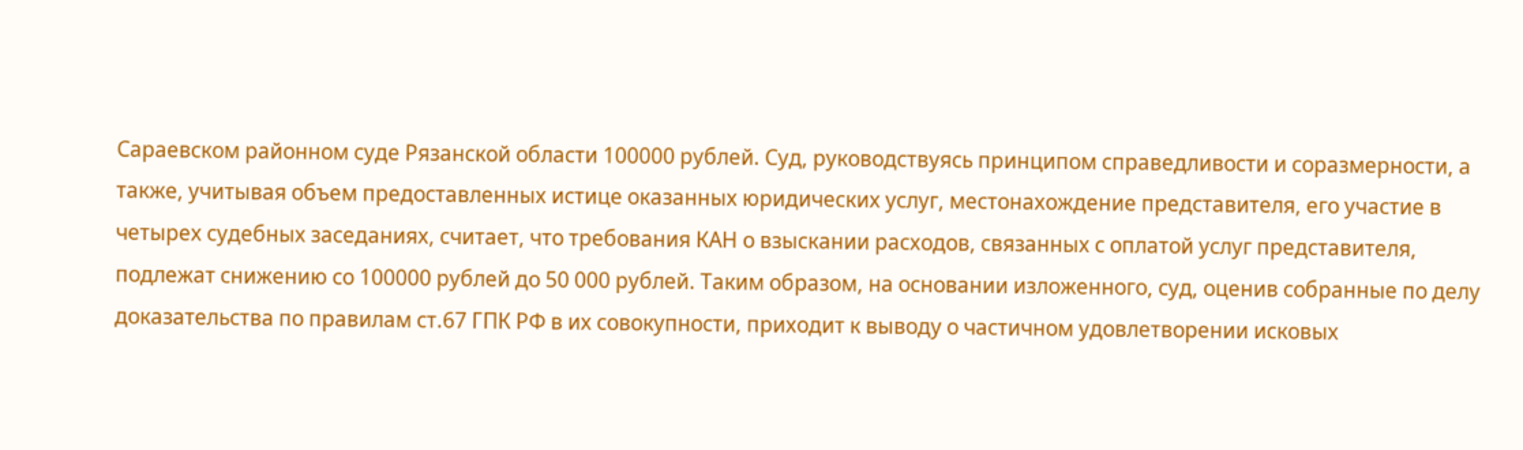Сараевском районном суде Рязанской области 100000 рублей. Суд, руководствуясь принципом справедливости и соразмерности, а также, учитывая объем предоставленных истице оказанных юридических услуг, местонахождение представителя, его участие в четырех судебных заседаниях, считает, что требования КАН о взыскании расходов, связанных с оплатой услуг представителя, подлежат снижению со 100000 рублей до 50 000 рублей. Таким образом, на основании изложенного, суд, оценив собранные по делу доказательства по правилам ст.67 ГПК РФ в их совокупности, приходит к выводу о частичном удовлетворении исковых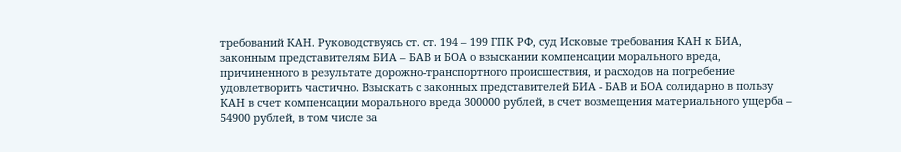требований КАН. Руководствуясь ст. ст. 194 – 199 ГПК РФ, суд Исковые требования КАН к БИА, законным представителям БИА – БАВ и БОА о взыскании компенсации морального вреда, причиненного в результате дорожно-транспортного происшествия, и расходов на погребение удовлетворить частично. Взыскать с законных представителей БИА - БАВ и БОА солидарно в пользу КАН в счет компенсации морального вреда 300000 рублей, в счет возмещения материального ущерба – 54900 рублей, в том числе за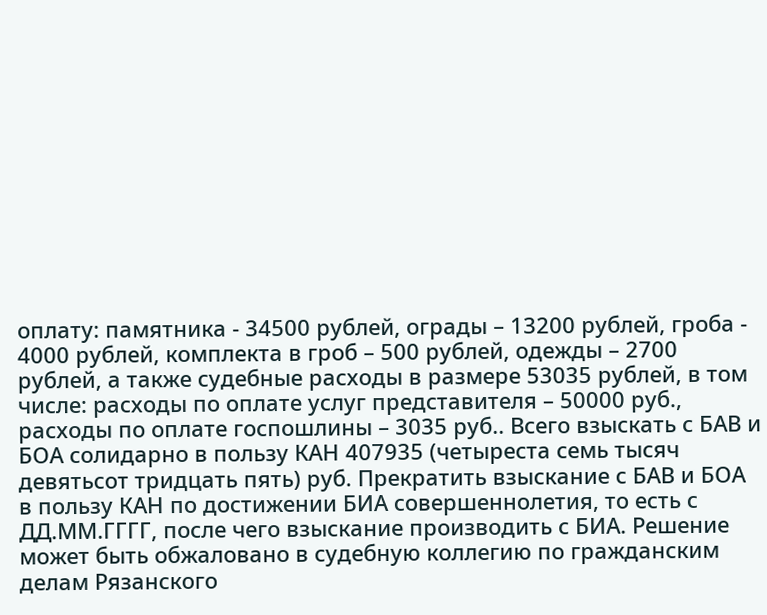оплату: памятника - 34500 рублей, ограды – 13200 рублей, гроба - 4000 рублей, комплекта в гроб – 500 рублей, одежды – 2700 рублей, а также судебные расходы в размере 53035 рублей, в том числе: расходы по оплате услуг представителя – 50000 руб., расходы по оплате госпошлины – 3035 руб.. Всего взыскать с БАВ и БОА солидарно в пользу КАН 407935 (четыреста семь тысяч девятьсот тридцать пять) руб. Прекратить взыскание с БАВ и БОА в пользу КАН по достижении БИА совершеннолетия, то есть с ДД.ММ.ГГГГ, после чего взыскание производить с БИА. Решение может быть обжаловано в судебную коллегию по гражданским делам Рязанского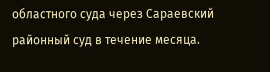областного суда через Сараевский районный суд в течение месяца.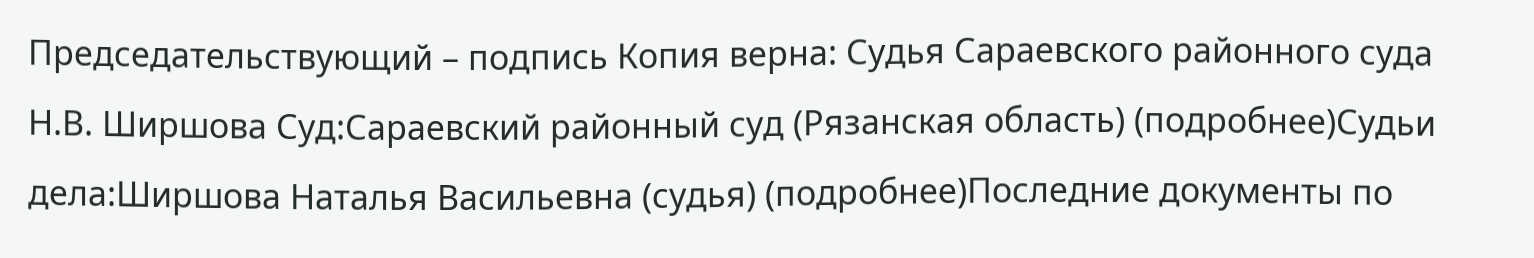Председательствующий – подпись Копия верна: Судья Сараевского районного суда Н.В. Ширшова Суд:Сараевский районный суд (Рязанская область) (подробнее)Судьи дела:Ширшова Наталья Васильевна (судья) (подробнее)Последние документы по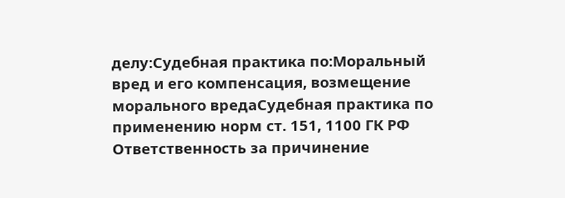делу:Судебная практика по:Моральный вред и его компенсация, возмещение морального вредаСудебная практика по применению норм ст. 151, 1100 ГК РФ Ответственность за причинение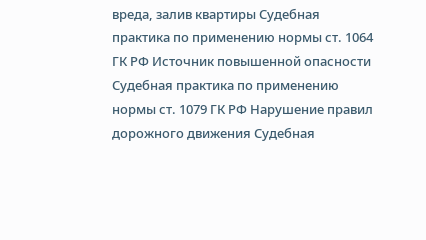вреда, залив квартиры Судебная практика по применению нормы ст. 1064 ГК РФ Источник повышенной опасности Судебная практика по применению нормы ст. 1079 ГК РФ Нарушение правил дорожного движения Судебная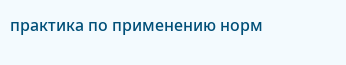практика по применению норм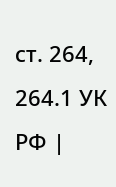ст. 264, 264.1 УК РФ |